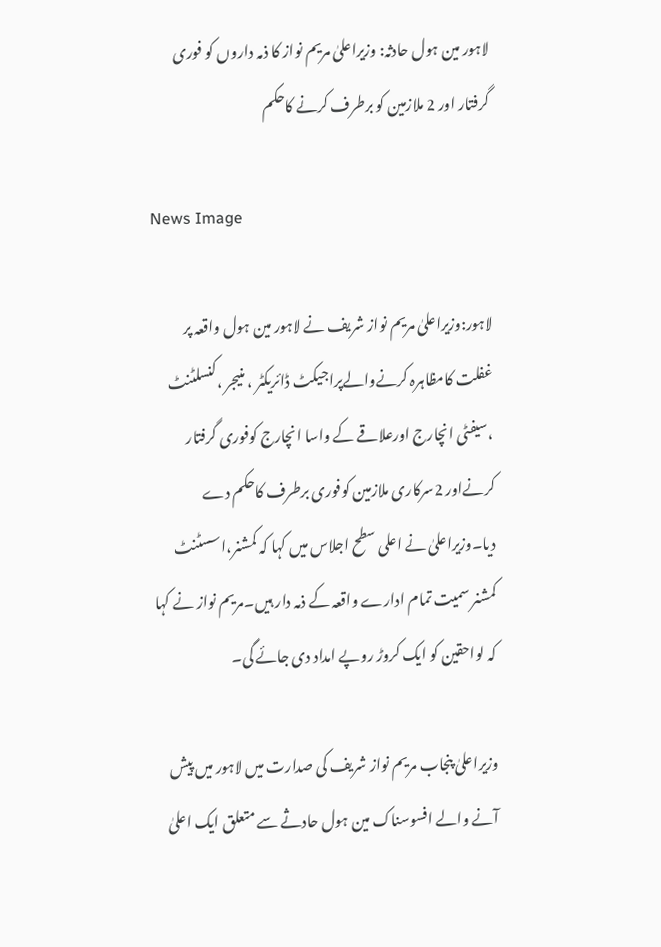لاہور مین ہول حادثہ: وزیراعلیٰ مریم نواز کا ذمہ داروں کو فوری گرفتار اور 2 ملازمین کو برطرف کرنے کاحکم

News Image

لاہور:وزیراعلیٰ مریم نواز شریف نے لاہور مین ہول واقعہ پر غفلت کامظاہرہ کرنےوالےپراجیکٹ ڈائریکٹر ، منیجر ،کنسلٹنٹ ،سیفٹی انچارج اورعلاقے کے واسا انچارج کوفوری گرفتار کرنےاور 2سرکاری ملازمین کوفوری برطرف کاحکم دے دیا۔وزیراعلیٰ نے اعلی سطح اجلاس میں کہا کہ کمشنر،اسسٹنٹ کمشنر سمیت تمام ادارے واقعہ کے ذمہ دار ہیں۔مریم نواز نے کہا کہ لواحقین کو ایک کروڑ روپے امداد دی جائے گی۔

وزیراعلیٰ پنجاب مریم نواز شریف کی صدارت میں لاہور میں پیش آنے والے افسوسناک مین ہول حادثے سے متعلق ایک اعلیٰ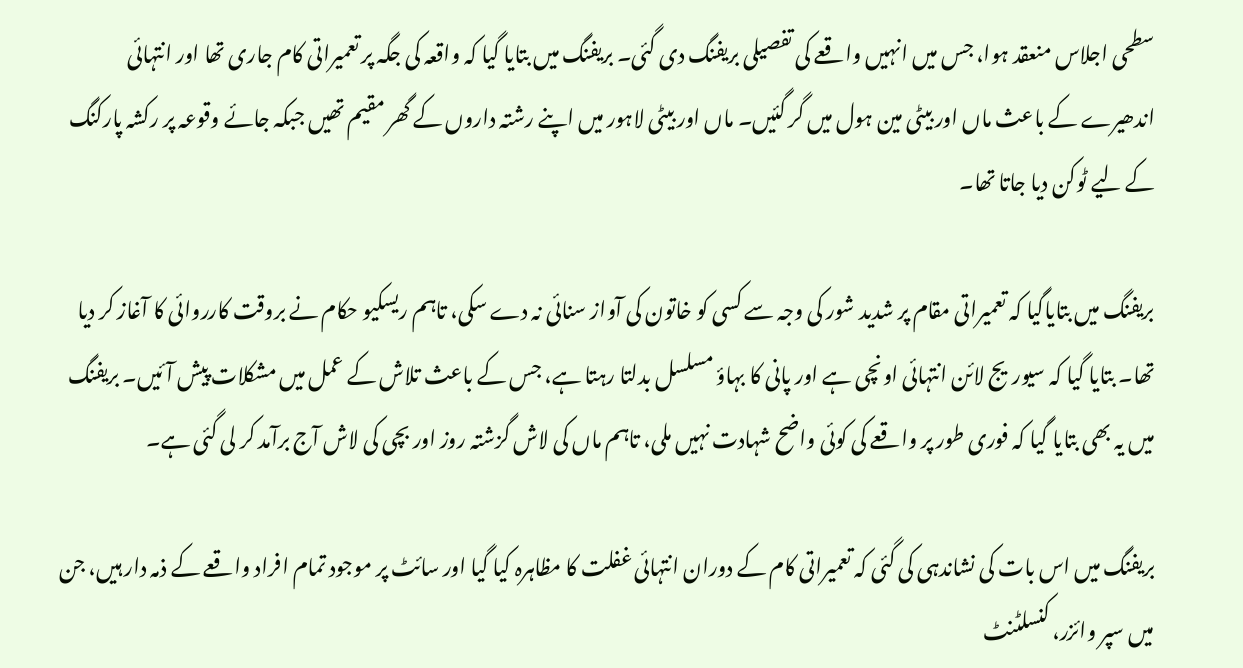سطحی اجلاس منعقد ہوا، جس میں انہیں واقعے کی تفصیلی بریفنگ دی گئی۔ بریفنگ میں بتایا گیا کہ واقعہ کی جگہ پر تعمیراتی کام جاری تھا اور انتہائی اندھیرے کے باعث ماں اور بیٹی مین ہول میں گر گئیں۔ ماں اور بیٹی لاہور میں اپنے رشتہ داروں کے گھر مقیم تھیں جبکہ جائے وقوعہ پر رکشہ پارکنگ کے لیے ٹوکن دیا جاتا تھا۔

بریفنگ میں بتایاگیا کہ تعمیراتی مقام پر شدید شور کی وجہ سے کسی کو خاتون کی آواز سنائی نہ دے سکی، تاہم ریسکیو حکام نے بروقت کارروائی کا آغاز کر دیا تھا۔ بتایا گیا کہ سیوریج لائن انتہائی اونچی ہے اور پانی کا بہاؤ مسلسل بدلتا رہتا ہے، جس کے باعث تلاش کے عمل میں مشکلات پیش آئیں۔ بریفنگ میں یہ بھی بتایا گیا کہ فوری طور پر واقعے کی کوئی واضح شہادت نہیں ملی، تاہم ماں کی لاش گزشتہ روز اور بچی کی لاش آج برآمد کر لی گئی ہے۔

بریفنگ میں اس بات کی نشاندہی کی گئی کہ تعمیراتی کام کے دوران انتہائی غفلت کا مظاہرہ کیا گیا اور سائٹ پر موجود تمام افراد واقعے کے ذمہ دار ہیں، جن میں سپر وائزر، کنسلٹنٹ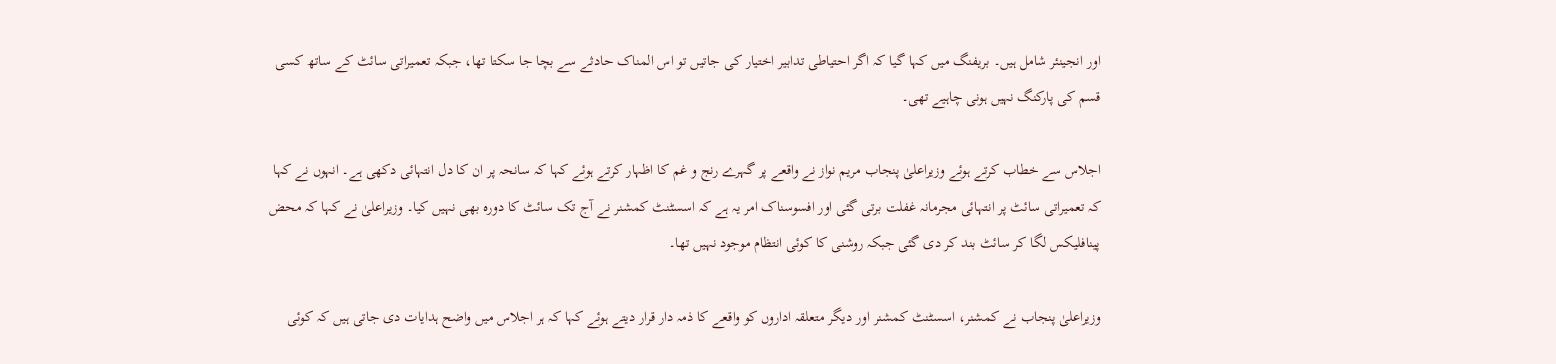اور انجینئر شامل ہیں۔ بریفنگ میں کہا گیا کہ اگر احتیاطی تدابیر اختیار کی جاتیں تو اس المناک حادثے سے بچا جا سکتا تھا، جبکہ تعمیراتی سائٹ کے ساتھ کسی قسم کی پارکنگ نہیں ہونی چاہیے تھی۔

اجلاس سے خطاب کرتے ہوئے وزیراعلیٰ پنجاب مریم نواز نے واقعے پر گہرے رنج و غم کا اظہار کرتے ہوئے کہا کہ سانحہ پر ان کا دل انتہائی دکھی ہے۔ انہوں نے کہا کہ تعمیراتی سائٹ پر انتہائی مجرمانہ غفلت برتی گئی اور افسوسناک امر یہ ہے کہ اسسٹنٹ کمشنر نے آج تک سائٹ کا دورہ بھی نہیں کیا۔ وزیراعلیٰ نے کہا کہ محض پینافلیکس لگا کر سائٹ بند کر دی گئی جبکہ روشنی کا کوئی انتظام موجود نہیں تھا۔

وزیراعلیٰ پنجاب نے کمشنر، اسسٹنٹ کمشنر اور دیگر متعلقہ اداروں کو واقعے کا ذمہ دار قرار دیتے ہوئے کہا کہ ہر اجلاس میں واضح ہدایات دی جاتی ہیں کہ کوئی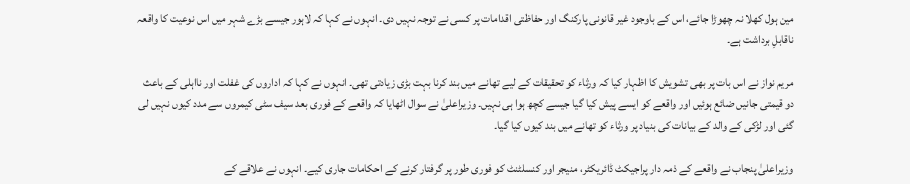مین ہول کھلا نہ چھوڑا جائے، اس کے باوجود غیر قانونی پارکنگ اور حفاظتی اقدامات پر کسی نے توجہ نہیں دی۔ انہوں نے کہا کہ لاہور جیسے بڑے شہر میں اس نوعیت کا واقعہ ناقابلِ برداشت ہے۔

مریم نواز نے اس بات پر بھی تشویش کا اظہار کیا کہ ورثاء کو تحقیقات کے لیے تھانے میں بند کرنا بہت بڑی زیادتی تھی۔ انہوں نے کہا کہ اداروں کی غفلت اور نااہلی کے باعث دو قیمتی جانیں ضائع ہوئیں اور واقعے کو ایسے پیش کیا گیا جیسے کچھ ہوا ہی نہیں۔ وزیراعلیٰ نے سوال اٹھایا کہ واقعے کے فوری بعد سیف سٹی کیمروں سے مدد کیوں نہیں لی گئی اور لڑکی کے والد کے بیانات کی بنیاد پر ورثاء کو تھانے میں بند کیوں کیا گیا۔

وزیراعلیٰ پنجاب نے واقعے کے ذمہ دار پراجیکٹ ڈائریکٹر، منیجر اور کنسلٹنٹ کو فوری طور پر گرفتار کرنے کے احکامات جاری کیے۔ انہوں نے علاقے کے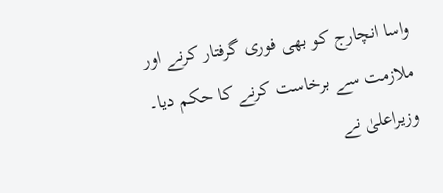واسا انچارج کو بھی فوری گرفتار کرنے اور ملازمت سے برخاست کرنے کا حکم دیا۔ وزیراعلیٰ نے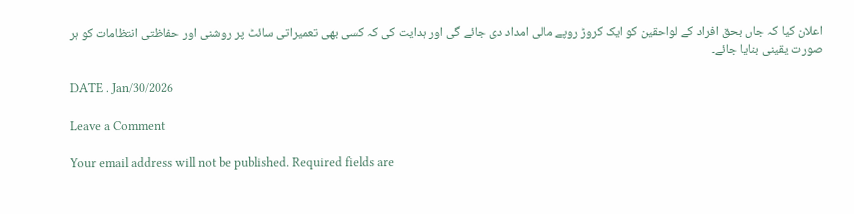اعلان کیا کہ جاں بحق افراد کے لواحقین کو ایک کروڑ روپے مالی امداد دی جائے گی اور ہدایت کی کہ کسی بھی تعمیراتی سائٹ پر روشنی اور حفاظتی انتظامات کو ہر صورت یقینی بنایا جائے۔

DATE . Jan/30/2026

Leave a Comment

Your email address will not be published. Required fields are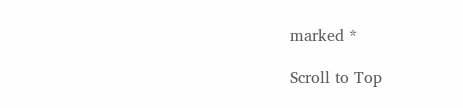marked *

Scroll to Top